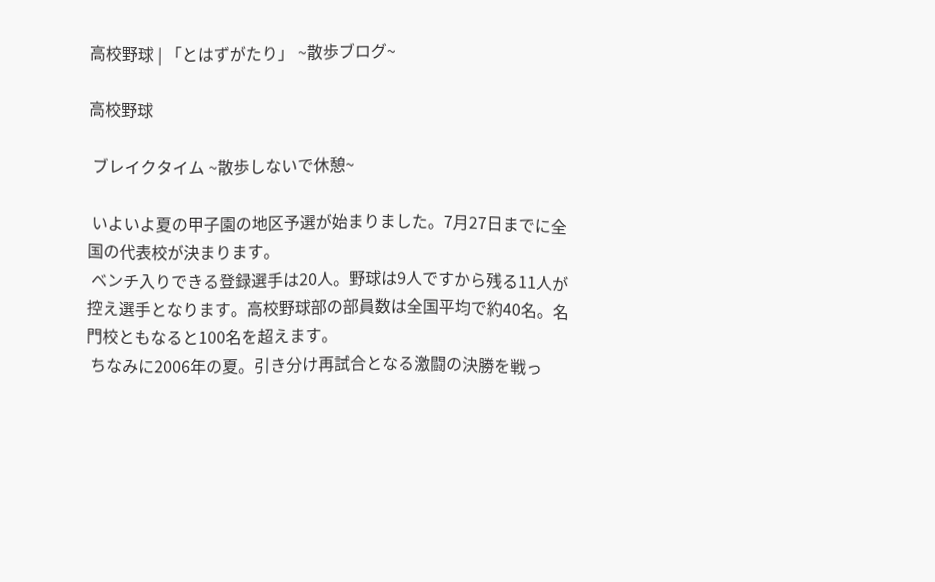高校野球 | 「とはずがたり」 ~散歩ブログ~

高校野球

 ブレイクタイム ~散歩しないで休憩~

 いよいよ夏の甲子園の地区予選が始まりました。7月27日までに全国の代表校が決まります。
 ベンチ入りできる登録選手は20人。野球は9人ですから残る11人が控え選手となります。高校野球部の部員数は全国平均で約40名。名門校ともなると100名を超えます。
 ちなみに2006年の夏。引き分け再試合となる激闘の決勝を戦っ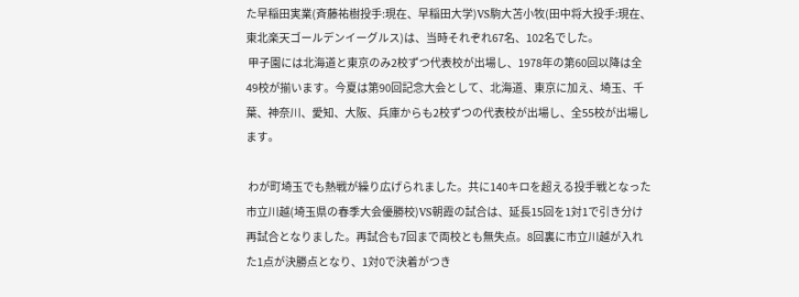た早稲田実業(斉藤祐樹投手:現在、早稲田大学)VS駒大苫小牧(田中将大投手:現在、東北楽天ゴールデンイーグルス)は、当時それぞれ67名、102名でした。
 甲子園には北海道と東京のみ2校ずつ代表校が出場し、1978年の第60回以降は全49校が揃います。今夏は第90回記念大会として、北海道、東京に加え、埼玉、千葉、神奈川、愛知、大阪、兵庫からも2校ずつの代表校が出場し、全55校が出場します。

 わが町埼玉でも熱戦が繰り広げられました。共に140キロを超える投手戦となった市立川越(埼玉県の春季大会優勝校)VS朝霞の試合は、延長15回を1対1で引き分け再試合となりました。再試合も7回まで両校とも無失点。8回裏に市立川越が入れた1点が決勝点となり、1対0で決着がつき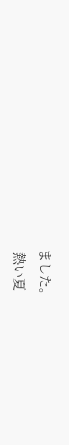ました。
 熱い夏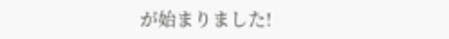が始まりました!